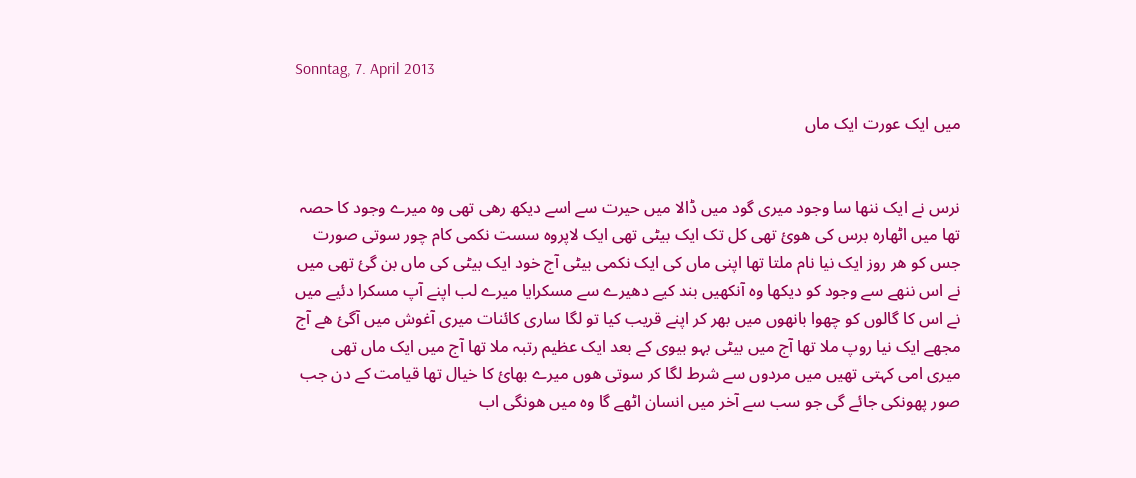Sonntag, 7. April 2013

میں ایک عورت ایک ماں


نرس نے ایک ننھا سا وجود میری گود میں ڈالا میں حیرت سے اسے دیکھ رھی تھی وہ میرے وجود کا حصہ تھا میں اٹھارہ برس کی ھوئ تھی کل تک ایک بیٹی تھی ایک لاپروہ سست نکمی کام چور سوتی صورت جس کو ھر روز ایک نیا نام ملتا تھا اپنی ماں کی ایک نکمی بیٹی آج خود ایک بیٹی کی ماں بن گئ تھی میں نے اس ننھے سے وجود کو دیکھا وہ آنکھیں بند کیے دھیرے سے مسکرایا میرے لب اپنے آپ مسکرا دئیے میں نے اس کا گالوں کو چھوا بانھوں میں بھر کر اپنے قریب کیا تو لگا ساری کائنات میری آغوش میں آگئ ھے آج مجھے ایک نیا روپ ملا تھا آج میں بیٹی بہو بیوی کے بعد ایک عظیم رتبہ ملا تھا آج میں ایک ماں تھی
میری امی کہتی تھیں میں مردوں سے شرط لگا کر سوتی ھوں میرے بھائ کا خیال تھا قیامت کے دن جب صور پھونکی جائے گی جو سب سے آخر میں انسان اٹھے گا وہ میں ھونگی اب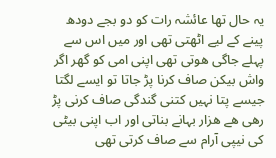یہ حال تھا عائشہ رات کو دو بجے دودھ پینے کے لیے اٹھتی تھی اور میں اس سے پہلے جاگی ھوتی تھی اپنی امی کو گھر اگر واش بیکن صاف کرنا پڑ جاتا تو ایسے لگتا جیسے پتا نہیں کتنی گندگی صاف کرنی پڑ رھی ھے ھزار بہانے بناتی اور اب اپنی بیٹی کی نیپی آرام سے صاف کرتی تھی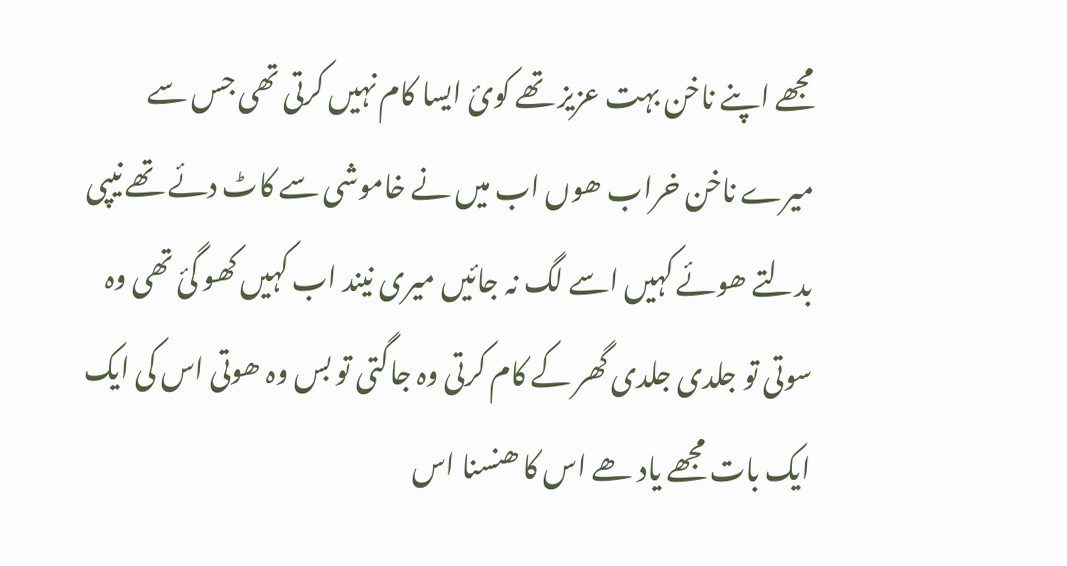مجھے اپنے ناخن بہت عزیز تھے کوئ ایسا کام نہیں کرتی تھی جس سے میرے ناخن خراب ھوں اب میں نے خاموشی سے کاٹ دئے تھے نیپی بدلتے ھوئے کہیں اسے لگ نہ جائیں میری نیند اب کہیں کھو گئ تھی وہ سوتی تو جلدی جلدی گھر کے کام کرتی وہ جاگتی تو بس وہ ھوتی اس کی ایک ایک بات مجھے یاد ھے اس کا ھنسنا اس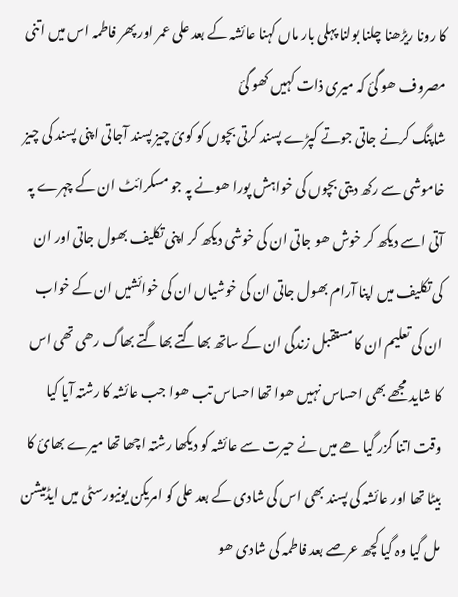کا رونا ریڑھنا چلنا بولنا پہلی بار ماں کہنا عائشہ کے بعد علی عمر اور پھر فاطمہ اس میں اتنی مصروف ھو گئ کہ میری ذات کہیں کھو گئ
شاپنگ کرنے جاتی جوتے کپڑے پسند کرتی بچوں کو کوئ چیز پسند آجاتی اپنی پسند کی چیز خاموشی سے رکھ دیتی بچوں کی خواہش پورا ھونے پہ جو مسکرائٹ ان کے چہرے پہ آتی اسے دیکھ کر خوش ھو جاتی ان کی خوشی دیکھ کر اپنی تکلیف بھول جاتی اور ان کی تکلیف میں اپنا آرام بھول جاتی ان کی خوشیاں ان کی خوائشیں ان کے خواب ان کی تعلیم ان کا مستقبل زندگی ان کے ساتھ بھاگتے بھاگتے بھاگ رھی تھی اس کا شاید مجھے بھی احساس نہیں ھوا تھا احساس تب ھوا جب عائشہ کا رشتہ آیا کیا وقت اتنا گزر گیا ھے میں نے حیرت سے عائشہ کو دیکھا رشتہ اچھا تھا میرے بھائ کا بیٹا تھا اور عائشہ کی پسند بھی اس کی شادی کے بعد علی کو امریکن یونیورسٹی میں ایڈمیشن مل گیا وہ گیا کچھ عرصے بعد فاطمہ کی شادی ھو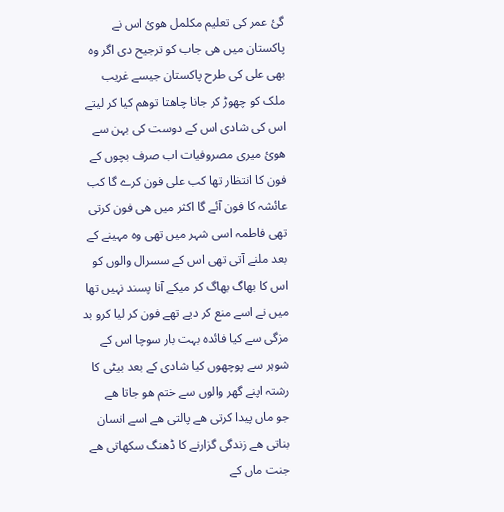گئ عمر کی تعلیم مکلمل ھوئ اس نے پاکستان میں ھی جاب کو ترجیح دی اگر وہ بھی علی کی طرح پاکستان جیسے غریب ملک کو چھوڑ کر جانا چاھتا توھم کیا کر لیتے
اس کی شادی اس کے دوست کی بہن سے ھوئ میری مصروفیات اب صرف بچوں کے فون کا انتظار تھا کب علی فون کرے گا کب عائشہ کا فون آئے گا اکثر میں ھی فون کرتی تھی فاطمہ اسی شہر میں تھی وہ مہینے کے بعد ملنے آتی تھی اس کے سسرال والوں کو اس کا بھاگ بھاگ کر میکے آنا پسند نہیں تھا میں نے اسے منع کر دیے تھے فون کر لیا کرو بد مزگی سے کیا فائدہ بہت بار سوچا اس کے شوہر سے پوچھوں کیا شادی کے بعد بیٹی کا رشتہ اپنے گھر والوں سے ختم ھو جاتا ھے
جو ماں پیدا کرتی ھے پالتی ھے اسے انسان بناتی ھے زندگی گزارنے کا ڈھنگ سکھاتی ھے جنت ماں کے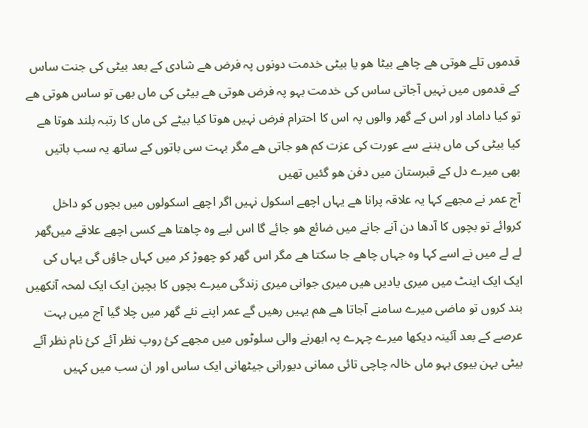قدموں تلے ھوتی ھے چاھے بیٹا ھو یا بیٹی خدمت دونوں پہ فرض ھے شادی کے بعد بیٹی کی جنت ساس کے قدموں میں نہیں آجاتی ساس کی خدمت بہو پہ فرض ھوتی ھے بیٹی کی ماں بھی تو ساس ھوتی ھے تو کیا داماد اور اس کے گھر والوں پہ اس کا احترام فرض نہیں ھوتا کیا بیٹے کی ماں کا رتبہ بلند ھوتا ھے کیا بیٹی کی ماں بننے سے عورت کی عزت کم ھو جاتی ھے مگر بہت سی باتوں کے ساتھ یہ سب باتیں بھی میرے دل کے قبرستان میں دفن ھو گئیں تھیں
آج عمر نے مجھے کہا یہ علاقہ پرانا ھے یہاں اچھے اسکول نہیں اگر اچھے اسکولوں میں بچوں کو داخل کروائے تو بچوں کا آدھا دن آنے جانے میں ضائع ھو جائے گا اس لیے وہ چاھتا ھے کسی اچھے علاقے میں‌گھر لے لے میں نے اسے کہا وہ جہاں چاھے جا سکتا ھے مگر اس گھر کو چھوڑ کر میں کہاں جاؤں گی یہاں کی ایک ایک اینٹ میں میری یادیں ھیں میری جوانی میری زندگی میرے بچوں کا بچپن ایک ایک لمحہ آنکھیں بند کروں تو ماضی میرے سامنے آجاتا ھے ھم یہیں رھیں گے عمر اپنے نئے گھر میں چلا گیا آج میں بہت عرصے کے بعد آئینہ دیکھا میرے چہرے پہ ابھرنے والی سلوٹوں میں مجھے کئ روپ نظر آئے کئ نام نظر آئے بیٹی بہن بیوی بہو ماں خالہ چاچی تائی ممانی دیورانی جیٹھانی ایک ساس اور ان سب میں کہیں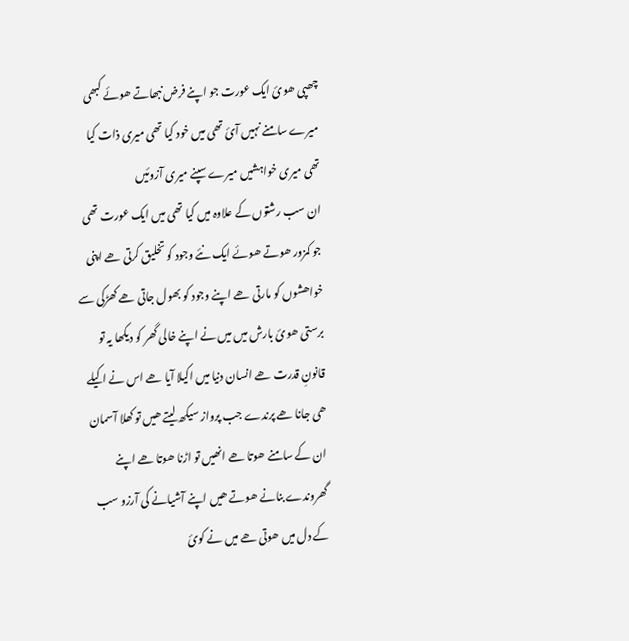چھپی ھوئ ایک عورت جو اپنے فرض نبھاتے ھوئے کبھی میرے سامنے نہیں آئ تھی میں خود کیا تھی میری ذات کیا تھی میری خواہشیں میرے سپنے میری آزوئیں
ان سب رشتوں کے علاوہ میں کیا تھی میں ایک عورت تھی جو کمزور ھوتے ھوئے ایک نئے وجود کو تخلیق کرتی ھے اپنی خواھشوں کو مارتی ھے اپنے وجود کو بھول جاتی ھے کھڑکی سے برستی ھوئ بارش میں میں نے اپنے خالی گھر کو دیکھا یہ تو قانونِ قدرت ھے انسان دنیا میں اکیلا آیا ھے اس نے اکیلے ھی جانا ھے پرندے جب پرواز سیکھ لیتے ھیں تو کھلا آسمان ان کے سامنے ھوتا ھے انھیں تو اڑنا ھوتا ھے اپنے گھروندے بنانے ھوتے ھیں اپنے آشیانے کی آرزو سب کے دل میں ھوتی ھے میں نے کوئ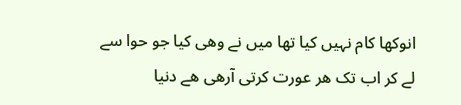انوکھا کام نہیں کیا تھا میں نے وھی کیا جو حوا سے لے کر اب تک ھر عورت کرتی آرھی ھے دنیا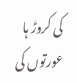کی کروڑ ہا عورتوں کی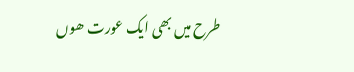طرح میں بھی ایک عورت ھوں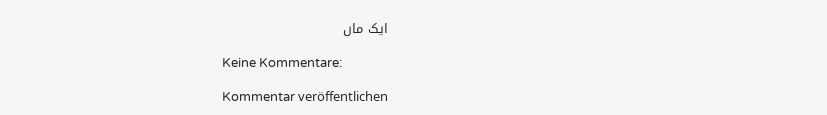ایک ماں

Keine Kommentare:

Kommentar veröffentlichen